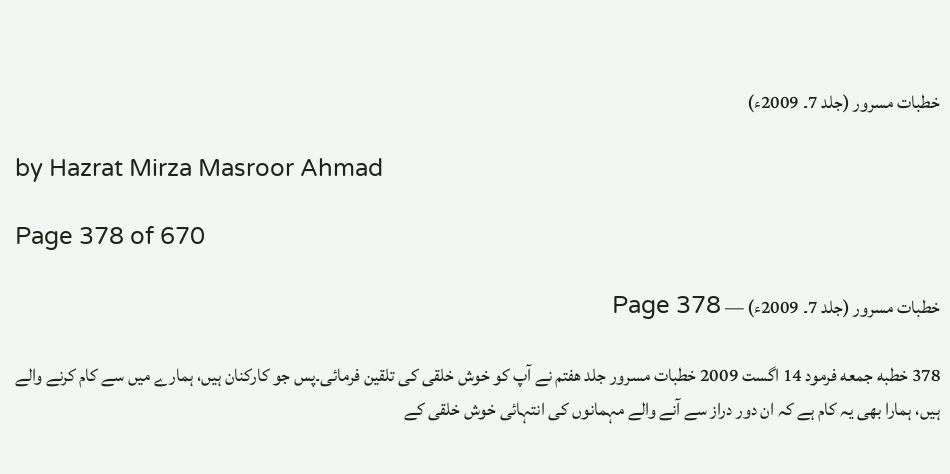خطبات مسرور (جلد 7۔ 2009ء)

by Hazrat Mirza Masroor Ahmad

Page 378 of 670

خطبات مسرور (جلد 7۔ 2009ء) — Page 378

378 خطبه جمعه فرمود 14 اگست 2009 خطبات مسرور جلد هفتم نے آپ کو خوش خلقی کی تلقین فرمائی۔پس جو کارکنان ہیں، ہمارے میں سے کام کرنے والے ہیں، ہمارا بھی یہ کام ہے کہ ان دور دراز سے آنے والے مہمانوں کی انتہائی خوش خلقی کے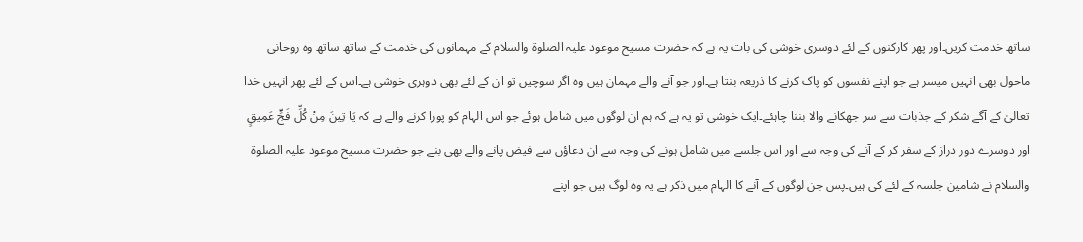ساتھ خدمت کریں۔اور پھر کارکنوں کے لئے دوسری خوشی کی بات یہ ہے کہ حضرت مسیح موعود علیہ الصلوۃ والسلام کے مہمانوں کی خدمت کے ساتھ ساتھ وہ روحانی ماحول بھی انہیں میسر ہے جو اپنے نفسوں کو پاک کرنے کا ذریعہ بنتا ہے۔اور جو آنے والے مہمان ہیں وہ اگر سوچیں تو ان کے لئے بھی دوہری خوشی ہے۔اس کے لئے پھر انہیں خدا تعالیٰ کے آگے شکر کے جذبات سے سر جھکانے والا بننا چاہئے۔ایک خوشی تو یہ ہے کہ ہم ان لوگوں میں شامل ہوئے جو اس الہام کو پورا کرنے والے ہے کہ يَا تِينَ مِنْ كُلِّ فَجٍّ عَمِيقٍ اور دوسرے دور دراز کے سفر کر کے آنے کی وجہ سے اور اس جلسے میں شامل ہونے کی وجہ سے ان دعاؤں سے فیض پانے والے بھی بنے جو حضرت مسیح موعود علیہ الصلوۃ والسلام نے شامین جلسہ کے لئے کی ہیں۔پس جن لوگوں کے آنے کا الہام میں ذکر ہے یہ وہ لوگ ہیں جو اپنے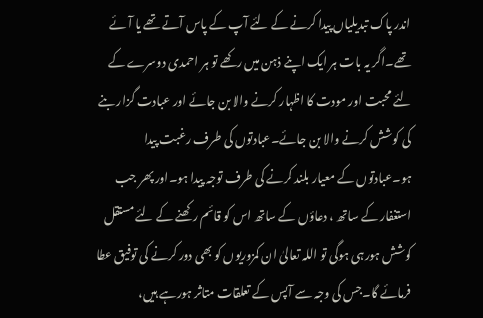اندر پاک تبدیلیاں پیدا کرنے کے لئے آپ کے پاس آتے تھے یا آئے تھے۔اگر یہ بات ہر ایک اپنے ذہن میں رکھے تو ہر احمدی دوسرے کے لئے محبت اور مودت کا اظہار کرنے والا بن جائے اور عبادت گزار بنے کی کوشش کرنے والا بن جائے۔عبادتوں کی طرف رغبت پیدا ہو۔عبادتوں کے معیار بلند کرنے کی طرف توجہ پیدا ہو۔اور پھر جب استغفار کے ساتھ ، دعاؤں کے ساتھ اس کو قائم رکھنے کے لئے مستقل کوشش ہورہی ہوگی تو اللہ تعالیٰ ان کمزوریوں کو بھی دور کرنے کی توفیق عطا فرمائے گا۔جس کی وجہ سے آپس کے تعلقات متاثر ہورہے ہیں،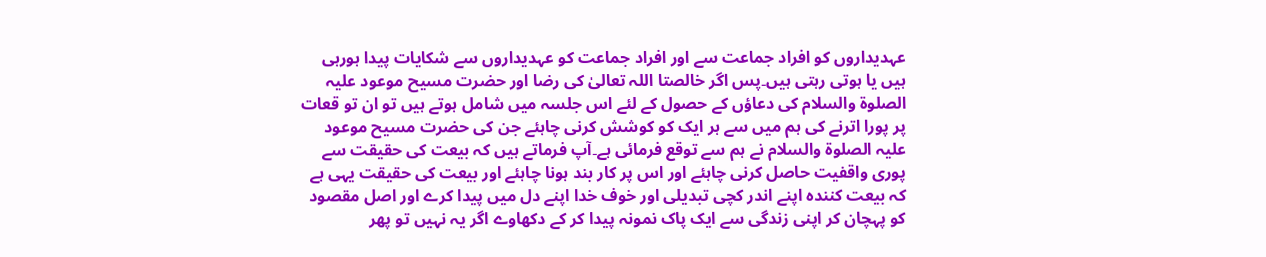عہدیداروں کو افراد جماعت سے اور افراد جماعت کو عہدیداروں سے شکایات پیدا ہورہی ہیں یا ہوتی رہتی ہیں۔پس اگر خالصتا اللہ تعالیٰ کی رضا اور حضرت مسیح موعود علیہ الصلوۃ والسلام کی دعاؤں کے حصول کے لئے اس جلسہ میں شامل ہوتے ہیں تو ان تو قعات پر پورا اترنے کی ہم میں سے ہر ایک کو کوشش کرنی چاہئے جن کی حضرت مسیح موعود علیہ الصلوۃ والسلام نے ہم سے توقع فرمائی ہے۔آپ فرماتے ہیں کہ بیعت کی حقیقت سے پوری واقفیت حاصل کرنی چاہئے اور اس پر کار بند ہونا چاہئے اور بیعت کی حقیقت یہی ہے کہ بیعت کنندہ اپنے اندر کچی تبدیلی اور خوف خدا اپنے دل میں پیدا کرے اور اصل مقصود کو پہچان کر اپنی زندگی سے ایک پاک نمونہ پیدا کر کے دکھاوے اگر یہ نہیں تو پھر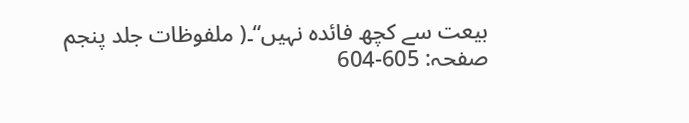بیعت سے کچھ فائدہ نہیں“۔( ملفوظات جلد پنجم صفحہ: 605-604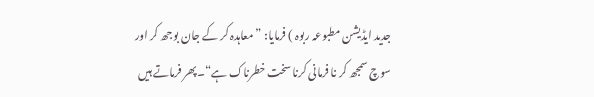جدید ایڈیشن مطبوعہ ربوہ ) فرمایا: ” معاہدہ کر کے جان بوجھ کر اور سوچ سمجھ کر نا فرمانی کرنا سخت خطرناک ہے“۔پھر فرماتے ہیں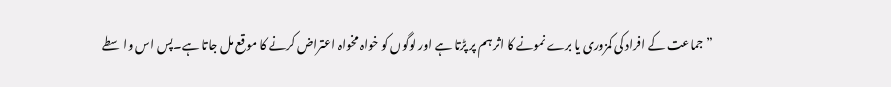” جماعت کے افراد کی کمزوری یا برے نمونے کا اثر ہم پر پڑتا ہے اور لوگوں کو خواہ مخواہ اعتراض کرنے کا موقع مل جاتا ہے۔پس اس واسطے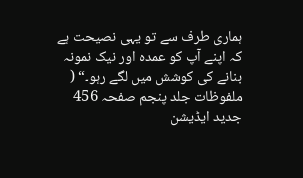ہماری طرف سے تو یہی نصیحت ہے کہ اپنے آپ کو عمدہ اور نیک نمونہ بنانے کی کوشش میں لگے رہو۔“ ( ملفوظات جلد پنجم صفحہ 456 جدید ایڈیشن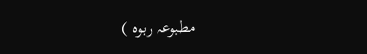مطبوعہ ربوہ )